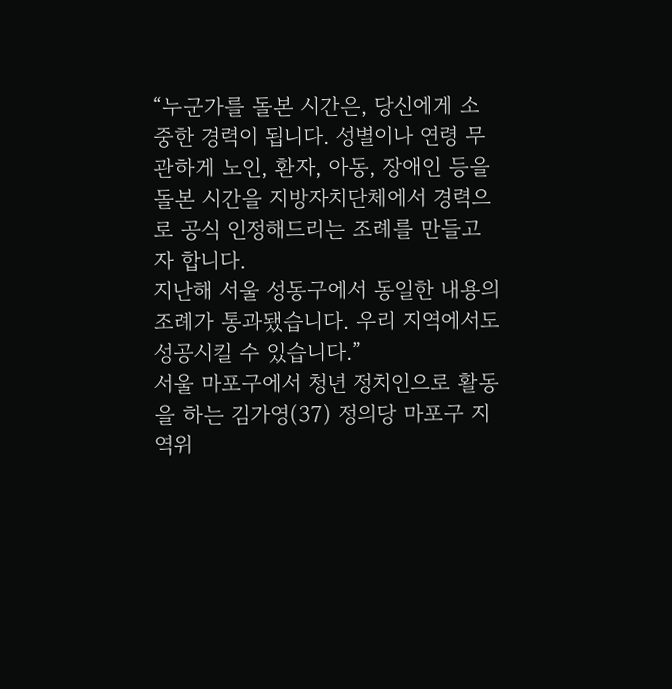“누군가를 돌본 시간은, 당신에게 소중한 경력이 됩니다. 성별이나 연령 무관하게 노인, 환자, 아동, 장애인 등을 돌본 시간을 지방자치단체에서 경력으로 공식 인정해드리는 조례를 만들고자 합니다.
지난해 서울 성동구에서 동일한 내용의 조례가 통과됐습니다. 우리 지역에서도 성공시킬 수 있습니다.”
서울 마포구에서 청년 정치인으로 활동을 하는 김가영(37) 정의당 마포구 지역위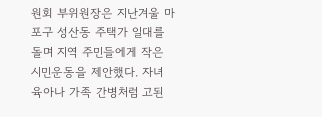원회 부위원장은 지난겨울 마포구 성산동 주택가 일대를 돌며 지역 주민들에게 작은 시민운동을 제안했다. 자녀 육아나 가족 간병처럼 고된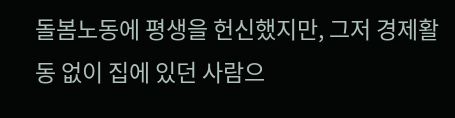돌봄노동에 평생을 헌신했지만, 그저 경제활동 없이 집에 있던 사람으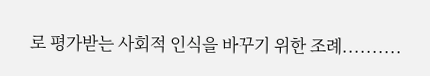로 평가받는 사회적 인식을 바꾸기 위한 조례..........